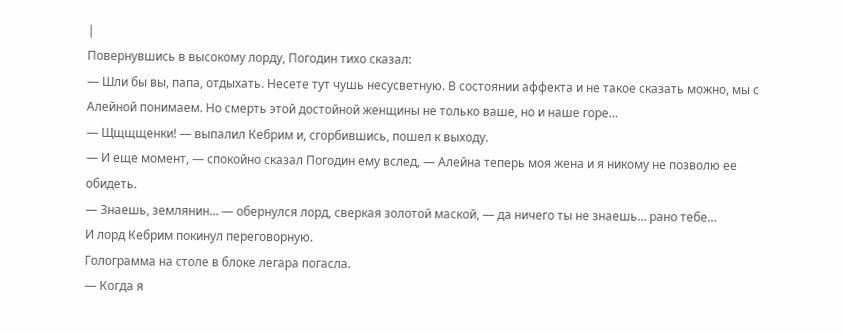|
Повернувшись в высокому лорду, Погодин тихо сказал:
— Шли бы вы, папа, отдыхать. Несете тут чушь несусветную. В состоянии аффекта и не такое сказать можно, мы с Алейной понимаем. Но смерть этой достойной женщины не только ваше, но и наше горе…
— Щщщщенки! — выпалил Кебрим и, сгорбившись, пошел к выходу.
— И еще момент, — спокойно сказал Погодин ему вслед, — Алейна теперь моя жена и я никому не позволю ее обидеть.
— Знаешь, землянин… — обернулся лорд, сверкая золотой маской, — да ничего ты не знаешь… рано тебе…
И лорд Кебрим покинул переговорную.
Голограмма на столе в блоке легара погасла.
— Когда я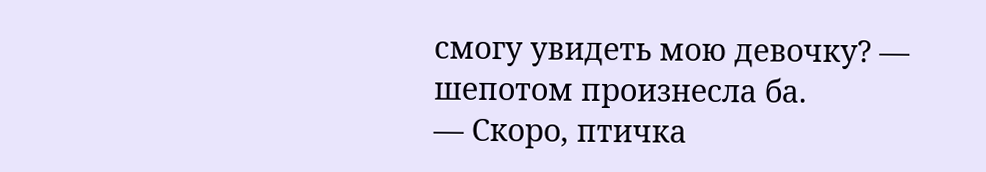смогу увидеть мою девочку? — шепотом произнесла ба.
— Скоро, птичка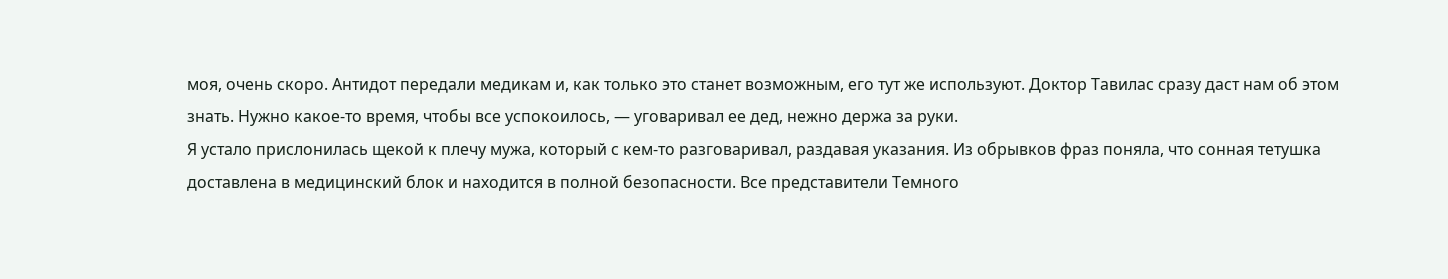моя, очень скоро. Антидот передали медикам и, как только это станет возможным, его тут же используют. Доктор Тавилас сразу даст нам об этом знать. Нужно какое-то время, чтобы все успокоилось, — уговаривал ее дед, нежно держа за руки.
Я устало прислонилась щекой к плечу мужа, который с кем-то разговаривал, раздавая указания. Из обрывков фраз поняла, что сонная тетушка доставлена в медицинский блок и находится в полной безопасности. Все представители Темного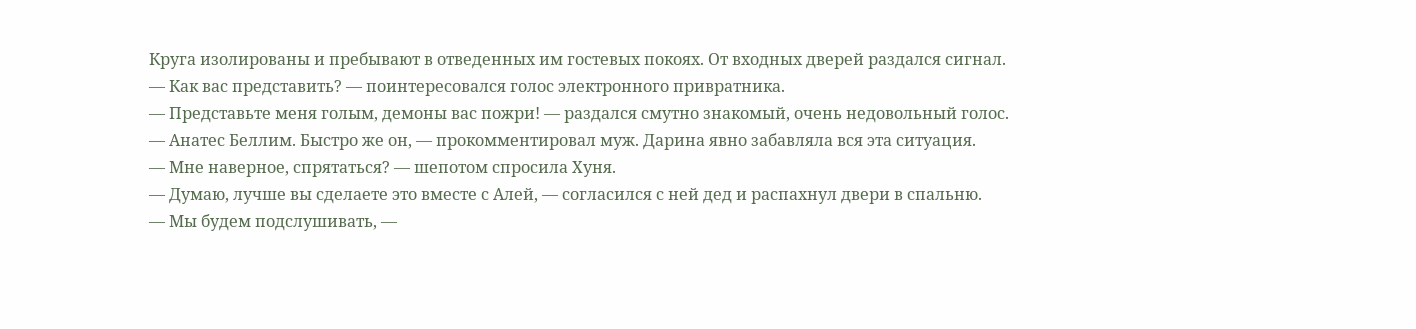Круга изолированы и пребывают в отведенных им гостевых покоях. От входных дверей раздался сигнал.
— Как вас представить? — поинтересовался голос электронного привратника.
— Представьте меня голым, демоны вас пожри! — раздался смутно знакомый, очень недовольный голос.
— Анатес Беллим. Быстро же он, — прокомментировал муж. Дарина явно забавляла вся эта ситуация.
— Мне наверное, спрятаться? — шепотом спросила Хуня.
— Думаю, лучше вы сделаете это вместе с Алей, — согласился с ней дед и распахнул двери в спальню.
— Мы будем подслушивать, —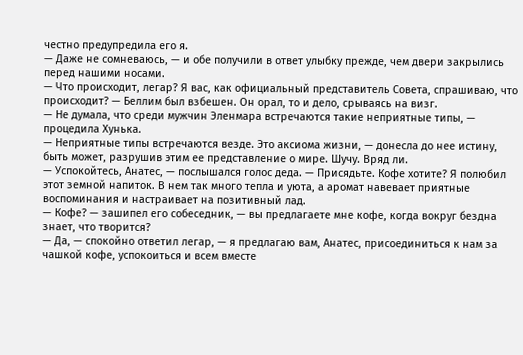честно предупредила его я.
— Даже не сомневаюсь, — и обе получили в ответ улыбку прежде, чем двери закрылись перед нашими носами.
— Что происходит, легар? Я вас, как официальный представитель Совета, спрашиваю, что происходит? — Беллим был взбешен. Он орал, то и дело, срываясь на визг.
— Не думала, что среди мужчин Эленмара встречаются такие неприятные типы, — процедила Хунька.
— Неприятные типы встречаются везде. Это аксиома жизни, — донесла до нее истину, быть может, разрушив этим ее представление о мире. Шучу. Вряд ли.
— Успокойтесь, Анатес, — послышался голос деда. — Присядьте. Кофе хотите? Я полюбил этот земной напиток. В нем так много тепла и уюта, а аромат навевает приятные воспоминания и настраивает на позитивный лад.
— Кофе? — зашипел его собеседник, — вы предлагаете мне кофе, когда вокруг бездна знает, что творится?
— Да, — спокойно ответил легар, — я предлагаю вам, Анатес, присоединиться к нам за чашкой кофе, успокоиться и всем вместе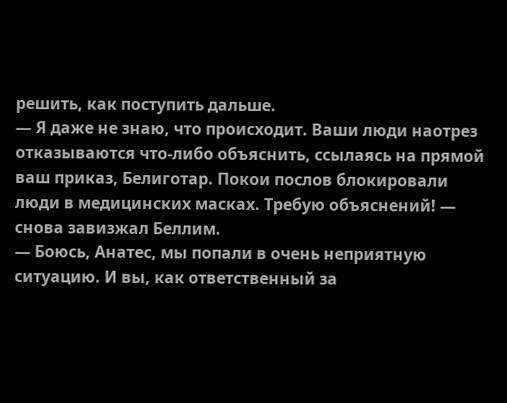решить, как поступить дальше.
— Я даже не знаю, что происходит. Ваши люди наотрез отказываются что-либо объяснить, ссылаясь на прямой ваш приказ, Белиготар. Покои послов блокировали люди в медицинских масках. Требую объяснений! — снова завизжал Беллим.
— Боюсь, Анатес, мы попали в очень неприятную ситуацию. И вы, как ответственный за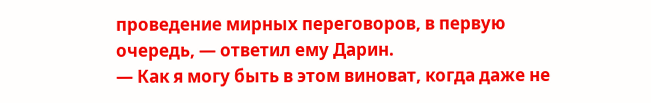проведение мирных переговоров, в первую очередь, — ответил ему Дарин.
— Как я могу быть в этом виноват, когда даже не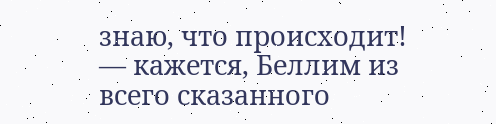знаю, что происходит! — кажется, Беллим из всего сказанного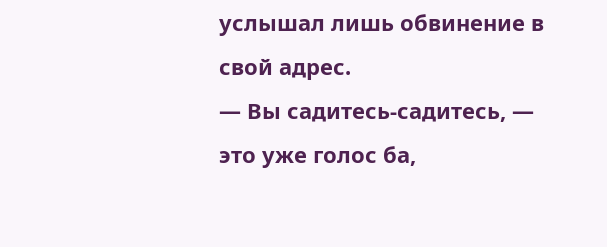услышал лишь обвинение в свой адрес.
— Вы садитесь-садитесь, — это уже голос ба,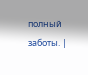полный заботы. |